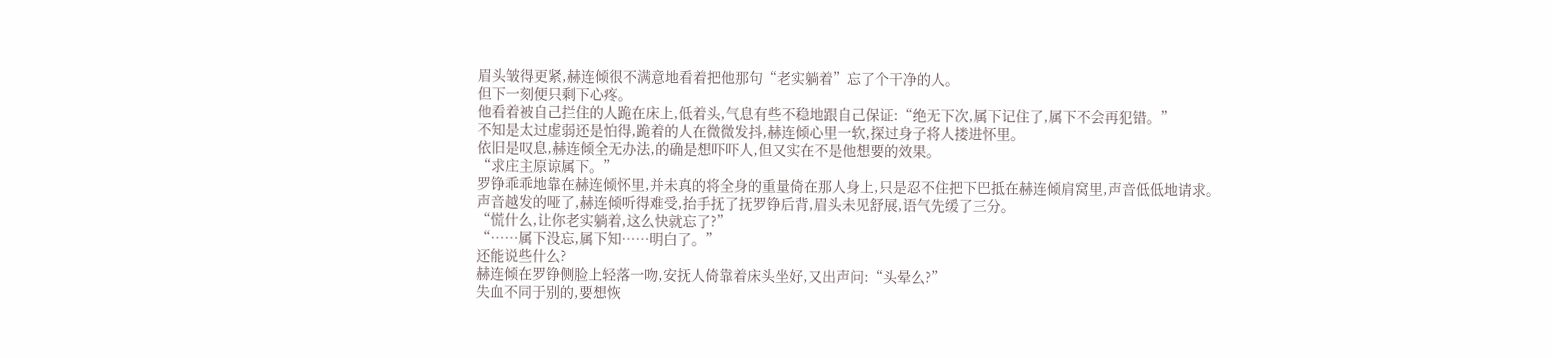眉头皱得更紧,赫连倾很不满意地看着把他那句“老实躺着”忘了个干净的人。
但下一刻便只剩下心疼。
他看着被自己拦住的人跪在床上,低着头,气息有些不稳地跟自己保证:“绝无下次,属下记住了,属下不会再犯错。”
不知是太过虚弱还是怕得,跪着的人在微微发抖,赫连倾心里一软,探过身子将人搂进怀里。
依旧是叹息,赫连倾全无办法,的确是想吓吓人,但又实在不是他想要的效果。
“求庄主原谅属下。”
罗铮乖乖地靠在赫连倾怀里,并未真的将全身的重量倚在那人身上,只是忍不住把下巴抵在赫连倾肩窝里,声音低低地请求。
声音越发的哑了,赫连倾听得难受,抬手抚了抚罗铮后背,眉头未见舒展,语气先缓了三分。
“慌什么,让你老实躺着,这么快就忘了?”
“……属下没忘,属下知……明白了。”
还能说些什么?
赫连倾在罗铮侧脸上轻落一吻,安抚人倚靠着床头坐好,又出声问:“头晕么?”
失血不同于别的,要想恢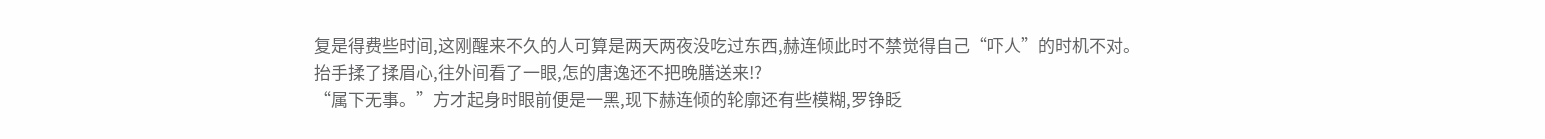复是得费些时间,这刚醒来不久的人可算是两天两夜没吃过东西,赫连倾此时不禁觉得自己“吓人”的时机不对。
抬手揉了揉眉心,往外间看了一眼,怎的唐逸还不把晚膳送来!?
“属下无事。”方才起身时眼前便是一黑,现下赫连倾的轮廓还有些模糊,罗铮眨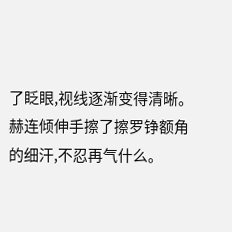了眨眼,视线逐渐变得清晰。
赫连倾伸手擦了擦罗铮额角的细汗,不忍再气什么。